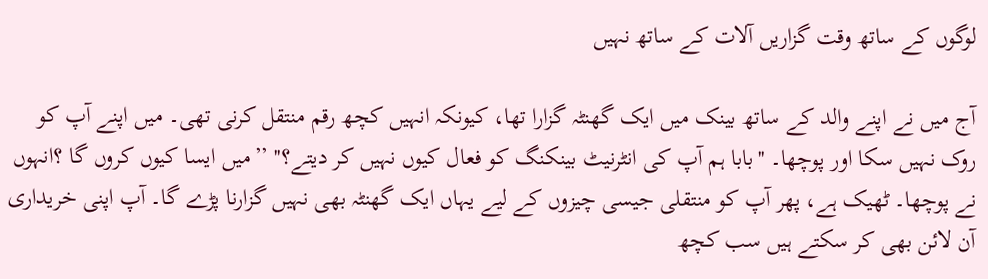لوگوں کے ساتھ وقت گزاریں آلات کے ساتھ نہیں

آج میں نے اپنے والد کے ساتھ بینک میں ایک گھنٹہ گزارا تھا، کیونکہ انہیں کچھ رقم منتقل کرنی تھی۔ میں اپنے آپ کو روک نہیں سکا اور پوچھا۔ ''بابا ہم آپ کی انٹرنیٹ بینکنگ کو فعال کیوں نہیں کر دیتے؟'' ’’میں ایسا کیوں کروں گا ؟انہوں نے پوچھا۔ ٹھیک ہے، پھر آپ کو منتقلی جیسی چیزوں کے لیے یہاں ایک گھنٹہ بھی نہیں گزارنا پڑے گا۔ آپ اپنی خریداری آن لائن بھی کر سکتے ہیں سب کچھ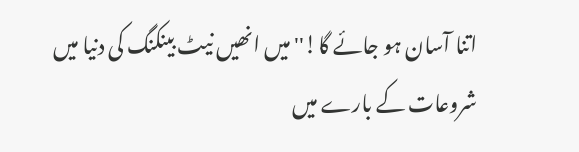اتنا آسان ہو جائے گا!'' میں انھیں نیٹ بینکنگ کی دنیا میں شروعات کے بارے میں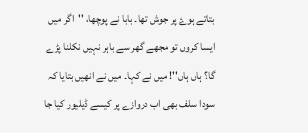بتاتے ہوۓ پر جوش تھا۔ بابا نے پوچھا، ''اگر میں ایسا کروں تو مجھے گھر سے باہر نہیں نکلنا پڑے گا؟ ہاں ہاں''! میں نے کہا۔ میں نے انھیں بتایا کہ سودا سلف بھی اب دروازے پر کیسے ڈیلیور کیا جا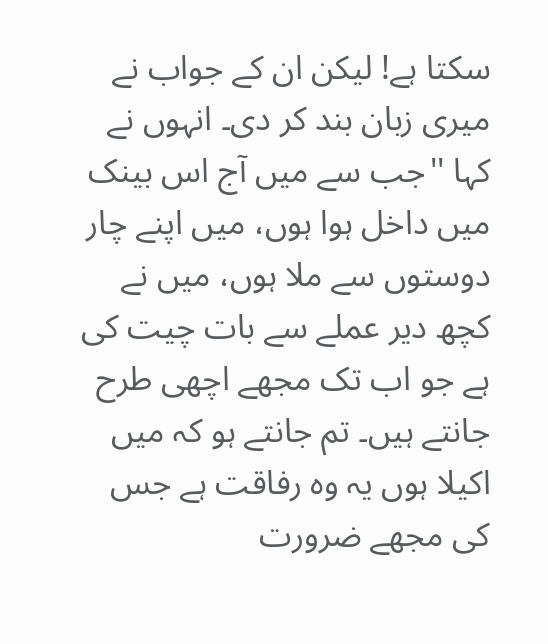سکتا ہے! لیکن ان کے جواب نے میری زبان بند کر دی۔ انہوں نے کہا ''جب سے میں آج اس بینک میں داخل ہوا ہوں، میں اپنے چار دوستوں سے ملا ہوں، میں نے کچھ دیر عملے سے بات چیت کی ہے جو اب تک مجھے اچھی طرح جانتے ہیں۔ تم جانتے ہو کہ میں اکیلا ہوں یہ وہ رفاقت ہے جس کی مجھے ضرورت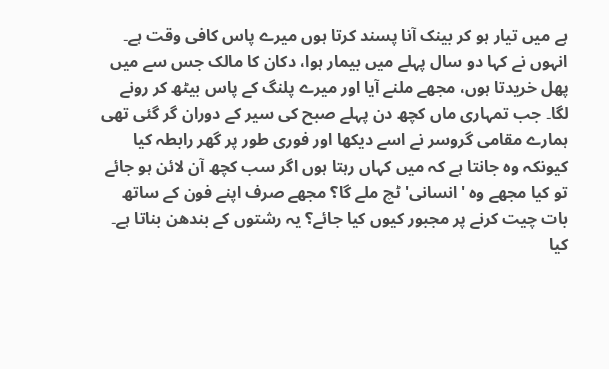ہے میں تیار ہو کر بینک آنا پسند کرتا ہوں میرے پاس کافی وقت ہے۔ انہوں نے کہا دو سال پہلے میں بیمار ہوا، دکان کا مالک جس سے میں پھل خریدتا ہوں، مجھے ملنے آیا اور میرے پلنگ کے پاس بیٹھ کر رونے لگا۔ جب تمہاری ماں کچھ دن پہلے صبح کی سیر کے دوران گر گئی تھی ہمارے مقامی گروسر نے اسے دیکھا اور فوری طور پر گھر رابطہ کیا کیونکہ وہ جانتا ہے کہ میں کہاں رہتا ہوں اگر سب کچھ آن لائن ہو جائے تو کیا مجھے وہ 'انسانی' ٹچ ملے گا؟ مجھے صرف اپنے فون کے ساتھ بات چیت کرنے پر مجبور کیوں کیا جائے؟ یہ رشتوں کے بندھن بناتا ہے۔ کیا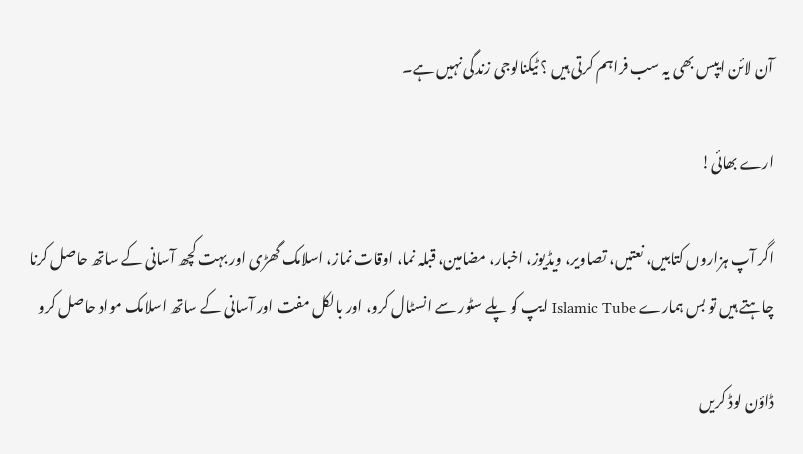آن لائن ایپس بھی یہ سب فراہم کرتی ہیں ؟ ٹیکنالوجی زندگی نہیں ہے۔

ارے بھائی!

اگر آپ ہزاروں کتابیں، نعتیں، تصاویر، ویڈیوز، اخبار، مضامین، قبلہ نما، اوقات نماز، اسلامک گھڑی اور بہت کچھ آسانی کے ساتھ حاصل کرنا چاہتے ہیں تو بس ہمارے Islamic Tube ایپ کو پلے سٹور سے انسٹال کرو، اور بالکل مفت اور آسانی کے ساتھ اسلامک مواد حاصل کرو

ڈاؤن لوڈ کریں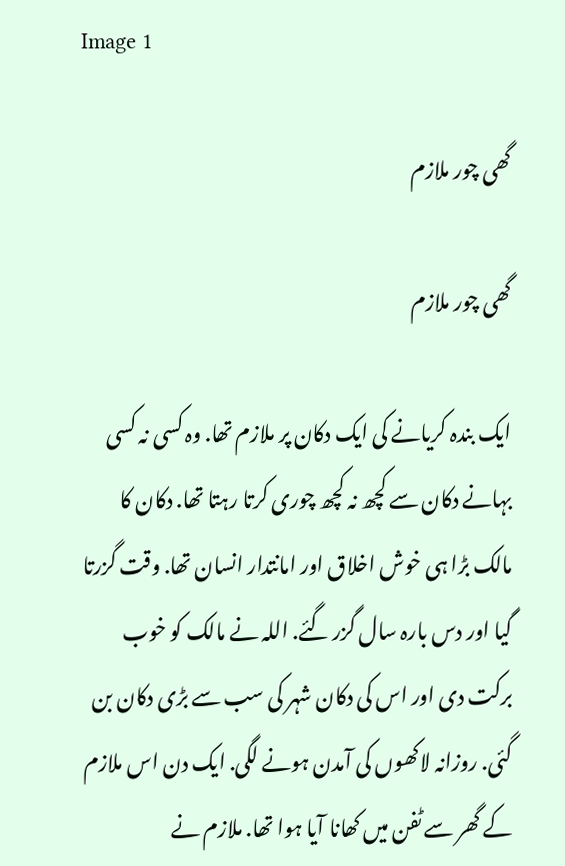Image 1

گھی چور ملازم

گھی چور ملازم

ایک بندہ کریانے کی ایک دکان پر ملازم تھا. وہ کسی نہ کسی بہانے دکان سے کچھ نہ کچھ چوری کرتا رہتا تھا. دکان کا مالک بڑا ہی خوش اخلاق اور امانتدار انسان تھا. وقت گزرتا گیا اور دس بارہ سال گزر گئے. اللہ نے مالک کو خوب برکت دی اور اس کی دکان شہر کی سب سے بڑی دکان بن گئی. روزانہ لاکھوں کی آمدن ہونے لگی. ایک دن اس ملازم کے گھر سے ٹفن میں کھانا آیا ہوا تھا. ملازم نے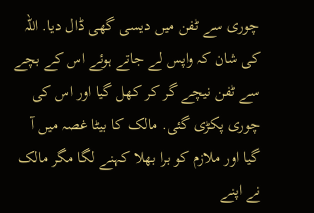چوری سے ٹفن میں دیسی گھی ڈال دیا. اللہ کی شان کہ واپس لے جاتے ہوئے اس کے بچے سے ٹفن نیچے گر کر کھل گیا اور اس کی چوری پکڑی گئی. مالک کا بیٹا غصہ میں آ گیا اور ملازم کو برا بھلا کہنے لگا مگر مالک نے اپنے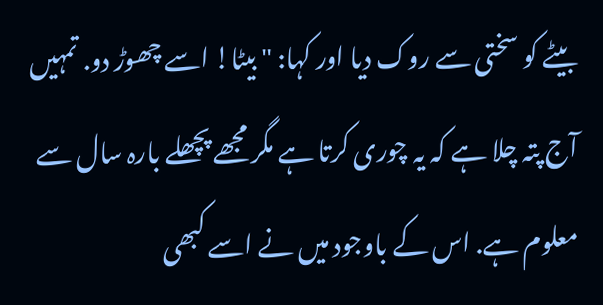بیٹے کو سختی سے روک دیا اور کہا: " بیٹا! اسے چھوڑ دو. تمہیں آج پتہ چلا ہے کہ یہ چوری کرتا ہے مگر مجھے پچھلے بارہ سال سے معلوم ہے. اس کے باوجود میں نے اسے کبھی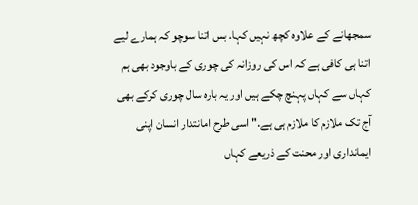سمجھانے کے علاوہ کچھ نہیں کہا. بس اتنا سوچو کہ ہمارے لیے اتنا ہی کافی ہے کہ اس کی روزانہ کی چوری کے باوجود بھی ہم کہاں سے کہاں پہنچ چکے ہیں اور یہ بارہ سال چوری کرکے بھی آج تک ملازم کا ملازم ہی ہے." اسی طرح امانتدار انسان اپنی ایمانداری اور محنت کے ذریعے کہاں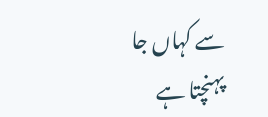سے کہاں جا پہنچتا ہے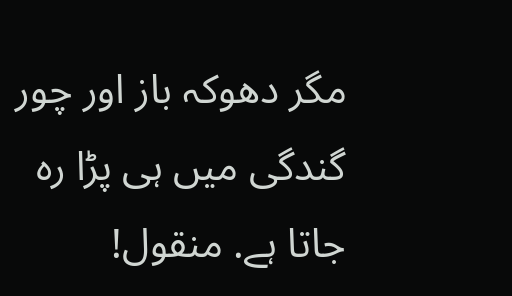مگر دھوکہ باز اور چور گندگی میں ہی پڑا رہ جاتا ہے. منقول!